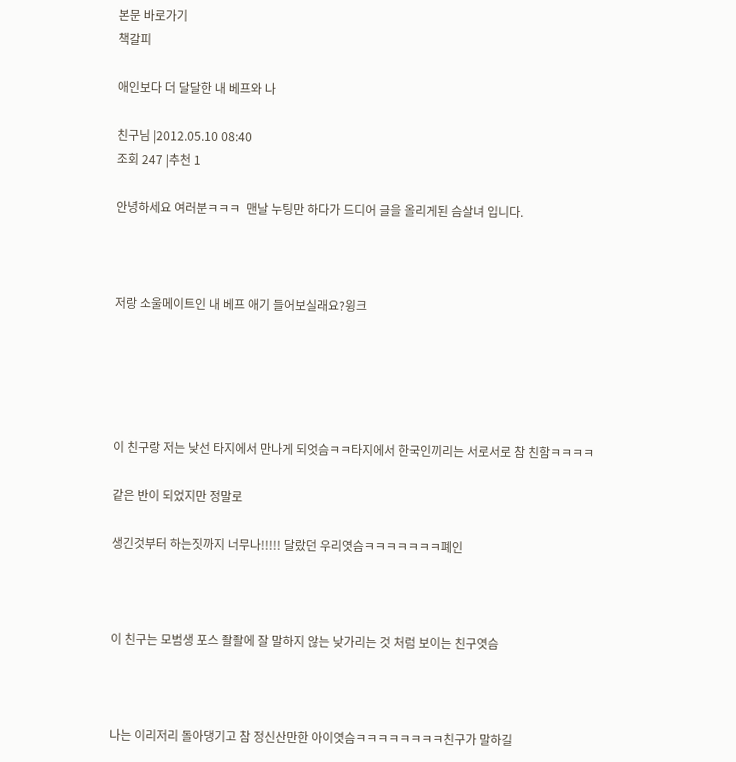본문 바로가기
책갈피

애인보다 더 달달한 내 베프와 나

친구님 |2012.05.10 08:40
조회 247 |추천 1

안녕하세요 여러분ㅋㅋㅋ  맨날 누팅만 하다가 드디어 글을 올리게된 슴살녀 입니다.



저랑 소울메이트인 내 베프 애기 들어보실래요?윙크





이 친구랑 저는 낮선 타지에서 만나게 되엇슴ㅋㅋ타지에서 한국인끼리는 서로서로 참 친함ㅋㅋㅋㅋ

같은 반이 되었지만 정말로

생긴것부터 하는짓까지 너무나!!!!! 달랐던 우리엿슴ㅋㅋㅋㅋㅋㅋㅋ폐인



이 친구는 모범생 포스 좔좔에 잘 말하지 않는 낮가리는 것 처럼 보이는 친구엿슴



나는 이리저리 돌아댕기고 참 정신산만한 아이엿슴ㅋㅋㅋㅋㅋㅋㅋㅋ친구가 말하길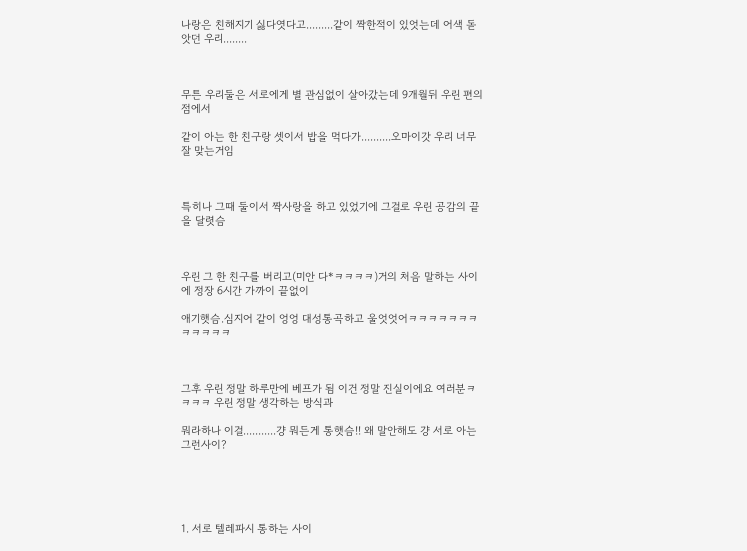나랑은 친해지기 싫다엿다고.........같이 짝한적이 있엇는데 어색 돋앗던 우리........



무튼 우리둘은 서로에게 별 관심없이 살아갔는데 9개월뒤 우린 편의점에서

같이 아는 한 친구랑 셋이서 밥을 먹다가..........오마이갓 우리 너무 잘 맞는거임



특히나 그때 둘이서 짝사랑을 하고 있었기에 그걸로 우린 공감의 끝을 달렷슴



우린 그 한 친구를 버리고(미안 다*ㅋㅋㅋㅋ)거의 처음 말하는 사이에 정장 6시간 가까이 끝없이

애기햇슴.심지어 같이 엉엉 대성통곡하고 울엇엇어ㅋㅋㅋㅋㅋㅋㅋㅋㅋㅋㅋㅋ



그후 우린 정말 하루만에 베프가 됨 이건 정말 진실이에요 여러분ㅋㅋㅋㅋ 우린 정말 생각하는 방식과

뭐라하나 이걸...........걍 뭐든게 통햇슴!! 왜 말안해도 걍 서로 아는 그런사이?





1. 서로 텔레파시 통하는 사이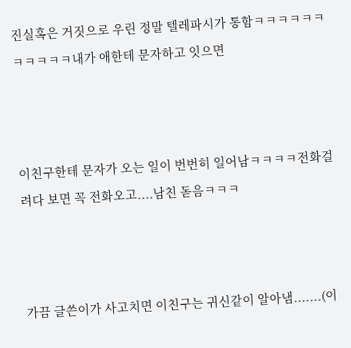진실혹은 거짓으로 우린 정말 텔레파시가 통함ㅋㅋㅋㅋㅋㅋㅋㅋㅋㅋㅋ내가 애한테 문자하고 잇으면



이친구한테 문자가 오는 일이 번번히 일어남ㅋㅋㅋㅋ전화걸려다 보면 꼭 전화오고....남친 돋음ㅋㅋㅋ



가끔 글쓴이가 사고치면 이친구는 귀신같이 알아냄.......(이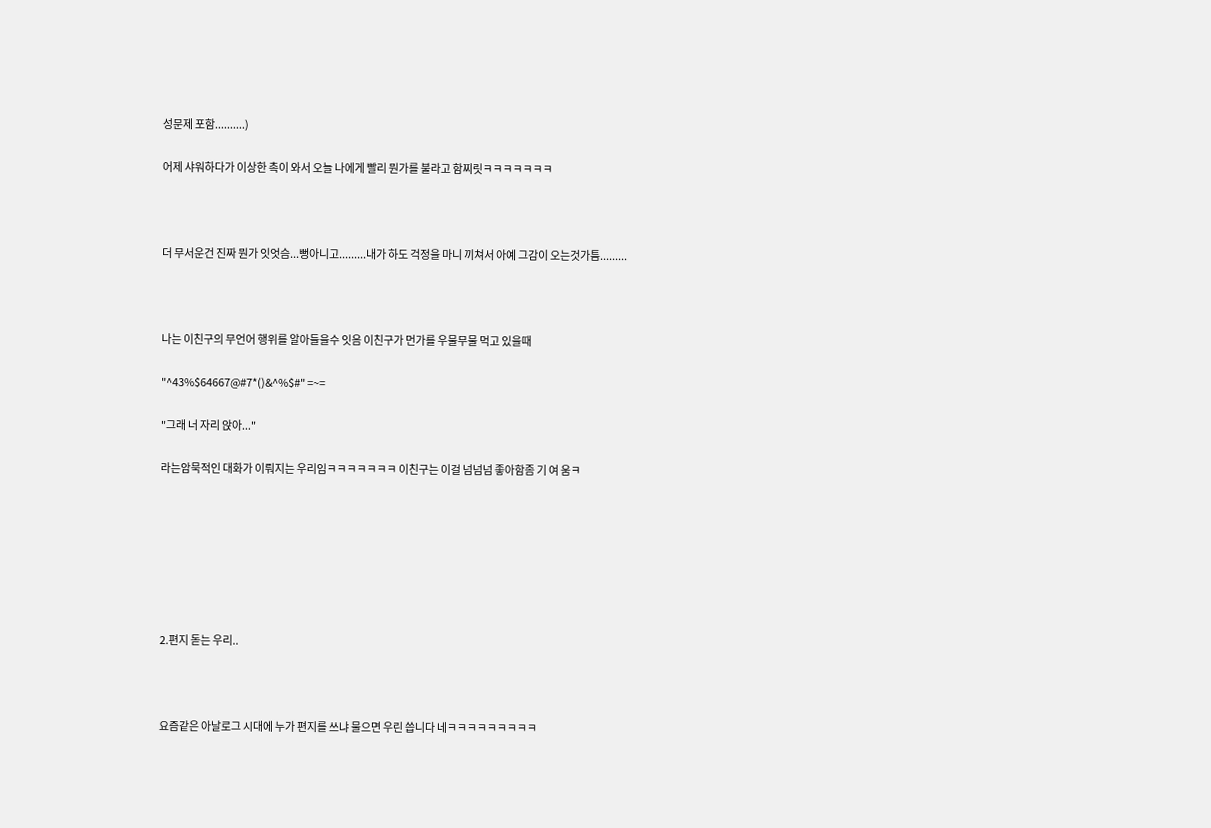성문제 포함..........)

어제 샤워하다가 이상한 촉이 와서 오늘 나에게 빨리 뭔가를 불라고 함찌릿ㅋㅋㅋㅋㅋㅋㅋ



더 무서운건 진짜 뭔가 잇엇슴...뻥아니고.........내가 하도 걱정을 마니 끼쳐서 아예 그감이 오는것가틈.........



나는 이친구의 무언어 행위를 알아들을수 잇음 이친구가 먼가를 우물무물 먹고 있을때

"^43%$64667@#7*()&^%$#" =~=

"그래 너 자리 앉아..."

라는암묵적인 대화가 이뤄지는 우리임ㅋㅋㅋㅋㅋㅋㅋ 이친구는 이걸 넘넘넘 좋아함좀 기 여 움ㅋ







2.편지 돋는 우리..



요즘같은 아날로그 시대에 누가 편지를 쓰냐 물으면 우린 씁니다 네ㅋㅋㅋㅋㅋㅋㅋㅋㅋ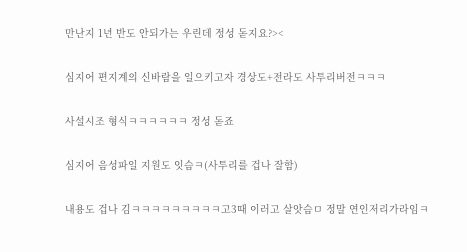만난지 1년 반도 안되가는 우린데 정성 돋지요?><

심지어 편지계의 신바람을 일으키고자 경상도+전라도 사투리버전ㅋㅋㅋ

사설시조 형식ㅋㅋㅋㅋㅋㅋ 정성 돋죠

심지어 음성파일 지원도 잇슴ㅋ(사투리를 겁나 잘함)

내용도 겁나 김ㅋㅋㅋㅋㅋㅋㅋㅋㅋ고3때 이러고 살앗슴ㅁ 정말 연인저리가라임ㅋ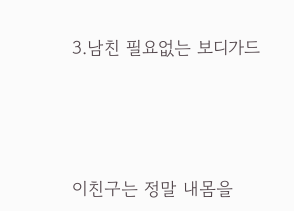3.남친 필요없는 보디가드





이친구는 정말 내몸을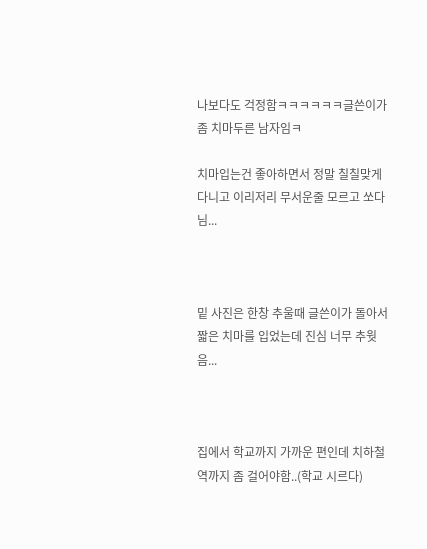나보다도 걱정함ㅋㅋㅋㅋㅋㅋ글쓴이가 좀 치마두른 남자임ㅋ

치마입는건 좋아하면서 정말 칠칠맞게 다니고 이리저리 무서운줄 모르고 쏘다님...



밑 사진은 한창 추울때 글쓴이가 돌아서 짧은 치마를 입었는데 진심 너무 추웟음...



집에서 학교까지 가까운 편인데 치하철역까지 좀 걸어야함..(학교 시르다)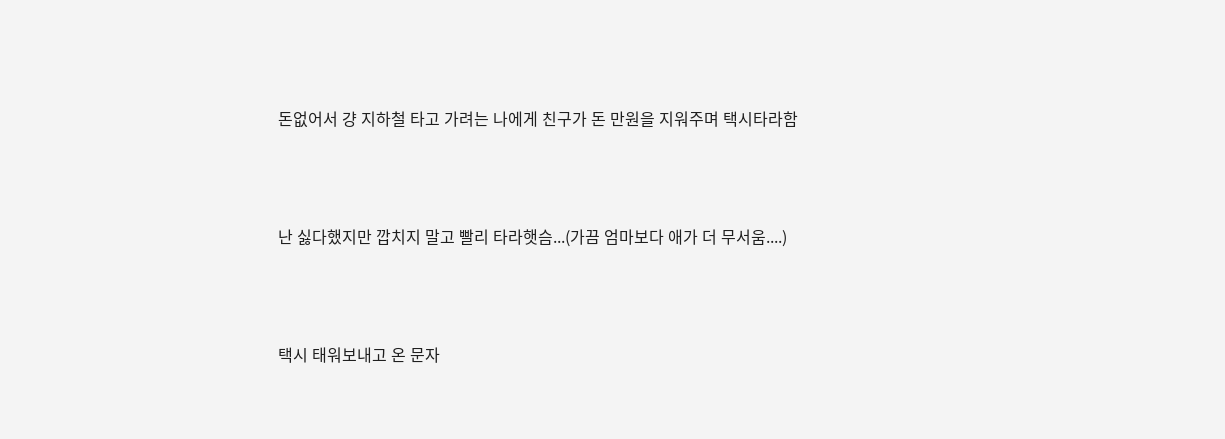돈없어서 걍 지하철 타고 가려는 나에게 친구가 돈 만원을 지워주며 택시타라함



난 싫다했지만 깝치지 말고 빨리 타라햇슴...(가끔 엄마보다 애가 더 무서움....)



택시 태워보내고 온 문자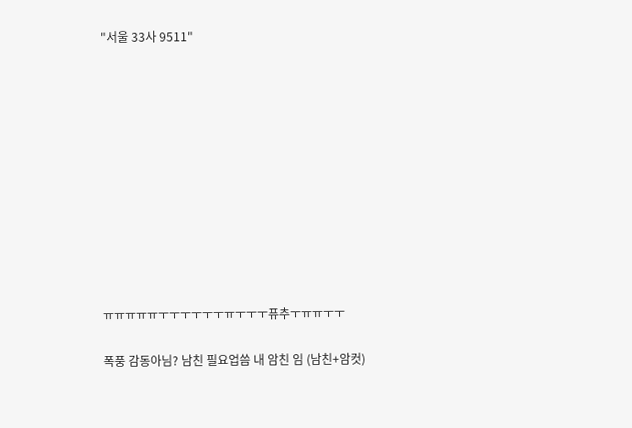"서울 33사 9511"











ㅠㅠㅠㅠㅠㅜㅜㅜㅜㅜㅜㅠㅜㅜㅜ퓨추ㅜㅠㅠㅜㅜ

폭풍 감동아님? 남친 필요업씀 내 암친 임 (남친+암컷)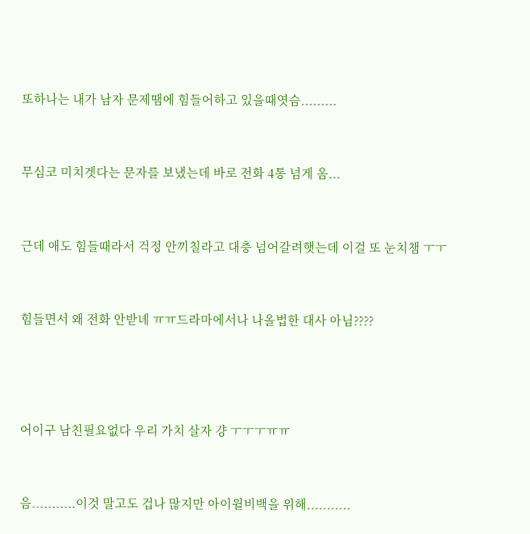또하나는 내가 남자 문제땜에 힘들어하고 있을때엿슴.........



무심코 미치겟다는 문자를 보냈는데 바로 전화 4통 넘게 옴...



근데 애도 힘들때라서 걱정 안끼칠라고 대충 넘어갈려햇는데 이걸 또 눈치챔 ㅜㅜ



힘들면서 왜 전화 안받녜 ㅠㅠ드라마에서나 나올법한 대사 아님????





어이구 남친필요없다 우리 가치 살자 걍 ㅜㅜㅜㅠㅠ



음...........이것 말고도 겁나 많지만 아이윌비백을 위해...........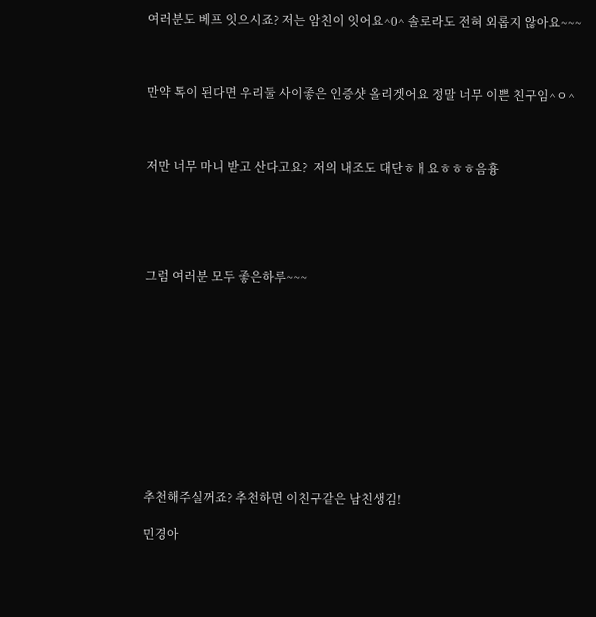여러분도 베프 잇으시죠? 저는 암친이 잇어요^0^ 솔로라도 전혀 외롭지 않아요~~~



만약 톡이 된다면 우리둘 사이좋은 인증샷 올리겟어요 정말 너무 이쁜 친구임^ㅇ^



저만 너무 마니 받고 산다고요?  저의 내조도 대단ㅎㅐ요ㅎㅎㅎ음흉





그럼 여러분 모두 좋은하루~~~











추천해주실꺼죠? 추천하면 이친구같은 남친생김!

민경아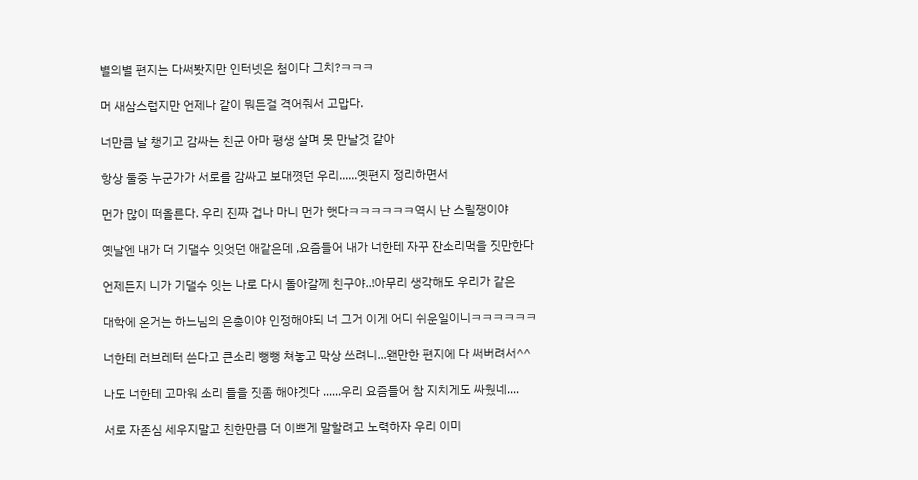별의별 편지는 다써봣지만 인터넷은 첨이다 그치?ㅋㅋㅋ

머 새삼스럽지만 언제나 같이 뭐든걸 격어줘서 고맙다.

너만큼 날 챙기고 감싸는 친군 아마 평생 살며 못 만날것 같아

항상 둘중 누군가가 서로를 감싸고 보대꼇던 우리......옛편지 정리하면서

먼가 많이 떠올른다. 우리 진짜 겁나 마니 먼가 햇다ㅋㅋㅋㅋㅋㅋ역시 난 스릴쟁이야

옛날엔 내가 더 기댈수 잇엇던 애같은데 ,요즘들어 내가 너한테 자꾸 잔소리먹을 짓만한다

언제든지 니가 기댈수 잇는 나로 다시 돌아갈께 친구야..!아무리 생각해도 우리가 같은

대학에 온거는 하느님의 은총이야 인정해야되 너 그거 이게 어디 쉬운일이니ㅋㅋㅋㅋㅋㅋ

너한테 러브레터 쓴다고 큰소리 뻥뻥 쳐놓고 막상 쓰려니...왠만한 편지에 다 써버려서^^

나도 너한테 고마워 소리 들을 짓좀 해야겟다 ......우리 요즘들어 참 지치게도 싸웠네....

서로 자존심 세우지말고 친한만큼 더 이쁘게 말할려고 노력하자 우리 이미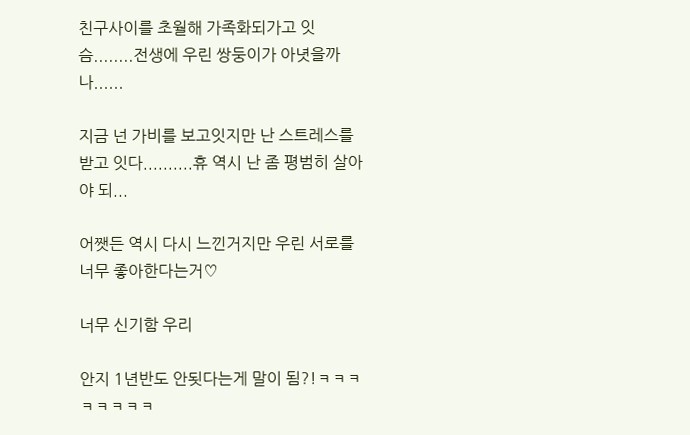친구사이를 초월해 가족화되가고 잇슴........전생에 우린 쌍둥이가 아녓을까나......

지금 넌 가비를 보고잇지만 난 스트레스를 받고 잇다..........휴 역시 난 좀 평범히 살아야 되...

어쨋든 역시 다시 느낀거지만 우린 서로를 너무 좋아한다는거♡

너무 신기함 우리

안지 1년반도 안됫다는게 말이 됨?!ㅋㅋㅋㅋㅋㅋㅋㅋ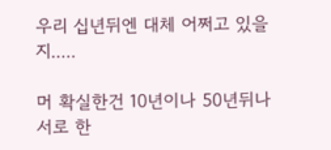우리 십년뒤엔 대체 어쩌고 있을지.....

머 확실한건 10년이나 50년뒤나 서로 한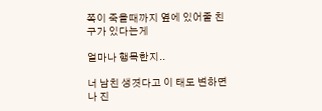쪽이 죽을때까지 옆에 있어줄 친구가 있다는게

얼마나 행목한지..

너 남친 생겻다고 이 태도 변하면 나 진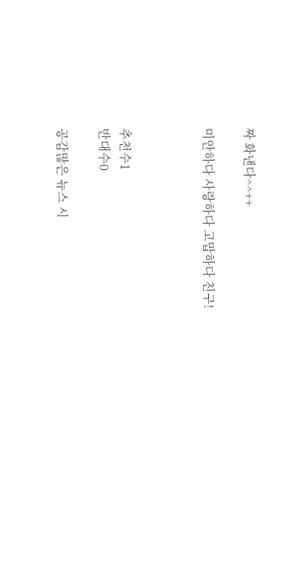짜 화낸다^^++

미안하다 사랑하다 고맙하다 친구!



추천수1
반대수0

공감많은 뉴스 시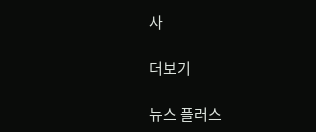사

더보기

뉴스 플러스